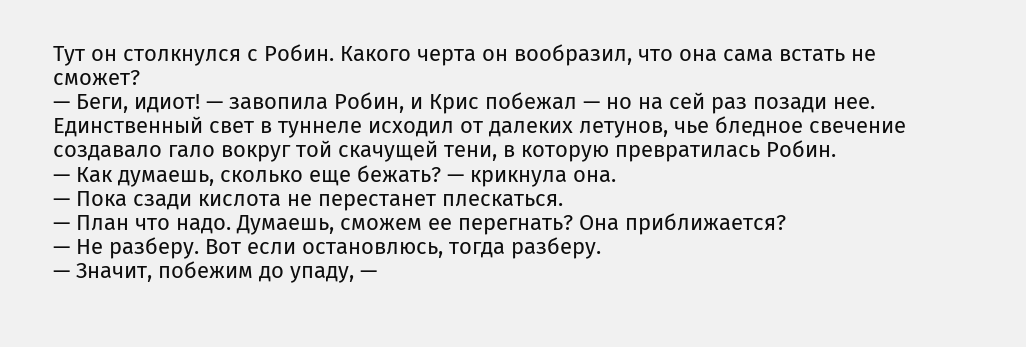Тут он столкнулся с Робин. Какого черта он вообразил, что она сама встать не сможет?
— Беги, идиот! — завопила Робин, и Крис побежал — но на сей раз позади нее. Единственный свет в туннеле исходил от далеких летунов, чье бледное свечение создавало гало вокруг той скачущей тени, в которую превратилась Робин.
— Как думаешь, сколько еще бежать? — крикнула она.
— Пока сзади кислота не перестанет плескаться.
— План что надо. Думаешь, сможем ее перегнать? Она приближается?
— Не разберу. Вот если остановлюсь, тогда разберу.
— Значит, побежим до упаду, —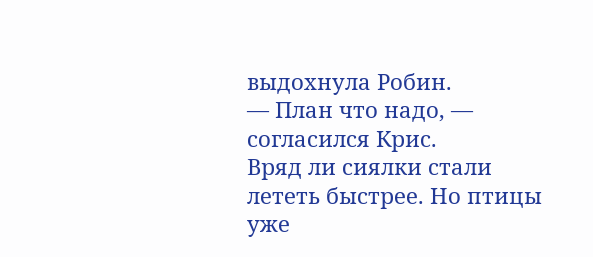выдохнула Робин.
— План что надо, — согласился Крис.
Вряд ли сиялки стали лететь быстрее. Но птицы уже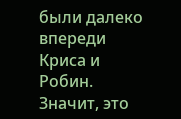были далеко впереди Криса и Робин. Значит, это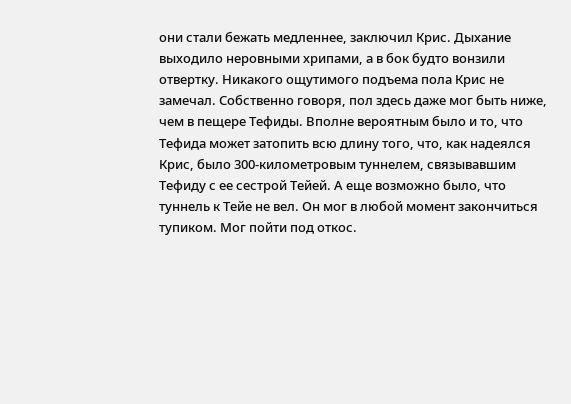они стали бежать медленнее, заключил Крис. Дыхание выходило неровными хрипами, а в бок будто вонзили отвертку. Никакого ощутимого подъема пола Крис не замечал. Собственно говоря, пол здесь даже мог быть ниже, чем в пещере Тефиды. Вполне вероятным было и то, что Тефида может затопить всю длину того, что, как надеялся Крис, было 300-километровым туннелем, связывавшим Тефиду с ее сестрой Тейей. А еще возможно было, что туннель к Тейе не вел. Он мог в любой момент закончиться тупиком. Мог пойти под откос.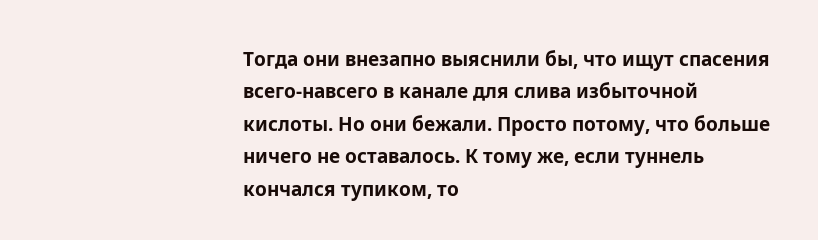Тогда они внезапно выяснили бы, что ищут спасения всего-навсего в канале для слива избыточной кислоты. Но они бежали. Просто потому, что больше ничего не оставалось. К тому же, если туннель кончался тупиком, то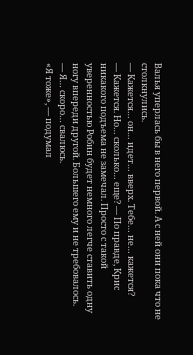Валья уперлась бы в него первой. А с ней они пока что не столкнулись.
— Кажется… он… идет… вверх. Тебе… не… кажется?
— Кажется. Но… сколько… еще? — По правде, Крис никакого подъема не замечал. Просто с такой уверенностью Робин будет немного легче ставить одну ногу впереди другой. Большего ему и не требовалось.
— Я… скоро… свалюсь.
«Я тоже», — подумал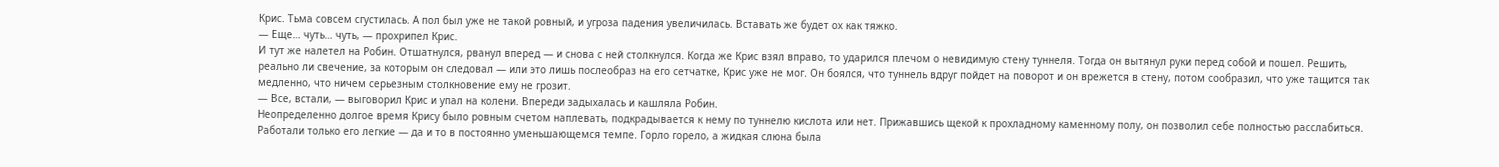Крис. Тьма совсем сгустилась. А пол был уже не такой ровный, и угроза падения увеличилась. Вставать же будет ох как тяжко.
— Еще… чуть… чуть, — прохрипел Крис.
И тут же налетел на Робин. Отшатнулся, рванул вперед — и снова с ней столкнулся. Когда же Крис взял вправо, то ударился плечом о невидимую стену туннеля. Тогда он вытянул руки перед собой и пошел. Решить, реально ли свечение, за которым он следовал — или это лишь послеобраз на его сетчатке, Крис уже не мог. Он боялся, что туннель вдруг пойдет на поворот и он врежется в стену, потом сообразил, что уже тащится так медленно, что ничем серьезным столкновение ему не грозит.
— Все, встали, — выговорил Крис и упал на колени. Впереди задыхалась и кашляла Робин.
Неопределенно долгое время Крису было ровным счетом наплевать, подкрадывается к нему по туннелю кислота или нет. Прижавшись щекой к прохладному каменному полу, он позволил себе полностью расслабиться. Работали только его легкие — да и то в постоянно уменьшающемся темпе. Горло горело, а жидкая слюна была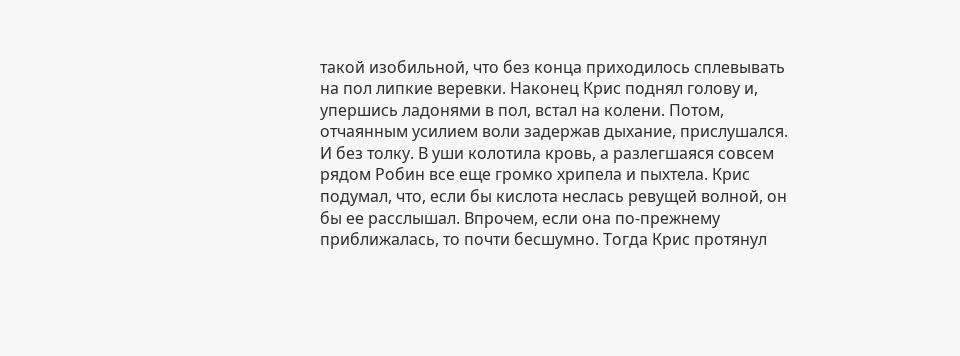такой изобильной, что без конца приходилось сплевывать на пол липкие веревки. Наконец Крис поднял голову и, упершись ладонями в пол, встал на колени. Потом, отчаянным усилием воли задержав дыхание, прислушался. И без толку. В уши колотила кровь, а разлегшаяся совсем рядом Робин все еще громко хрипела и пыхтела. Крис подумал, что, если бы кислота неслась ревущей волной, он бы ее расслышал. Впрочем, если она по-прежнему приближалась, то почти бесшумно. Тогда Крис протянул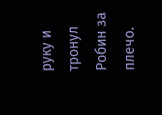руку и тронул Робин за плечо.